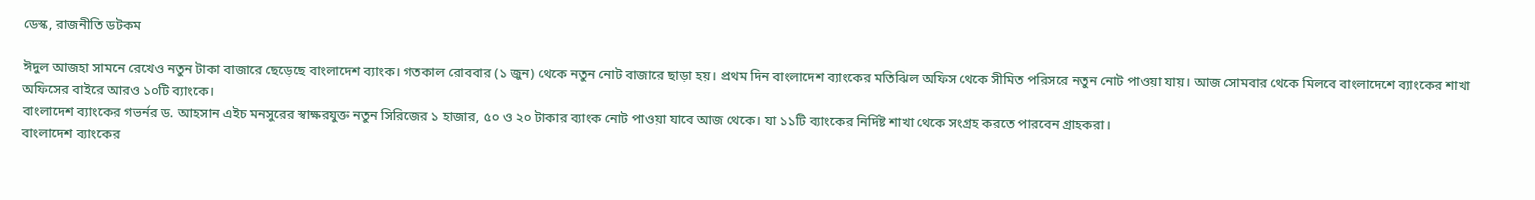ডেস্ক, রাজনীতি ডটকম

ঈদুল আজহা সামনে রেখেও নতুন টাকা বাজারে ছেড়েছে বাংলাদেশ ব্যাংক। গতকাল রোববার (১ জুন) থেকে নতুন নোট বাজারে ছাড়া হয়। প্রথম দিন বাংলাদেশ ব্যাংকের মতিঝিল অফিস থেকে সীমিত পরিসরে নতুন নোট পাওয়া যায়। আজ সোমবার থেকে মিলবে বাংলাদেশে ব্যাংকের শাখা অফিসের বাইরে আরও ১০টি ব্যাংকে।
বাংলাদেশ ব্যাংকের গভর্নর ড. আহসান এইচ মনসুরের স্বাক্ষরযুক্ত নতুন সিরিজের ১ হাজার, ৫০ ও ২০ টাকার ব্যাংক নোট পাওয়া যাবে আজ থেকে। যা ১১টি ব্যাংকের নির্দিষ্ট শাখা থেকে সংগ্রহ করতে পারবেন গ্রাহকরা।
বাংলাদেশ ব্যাংকের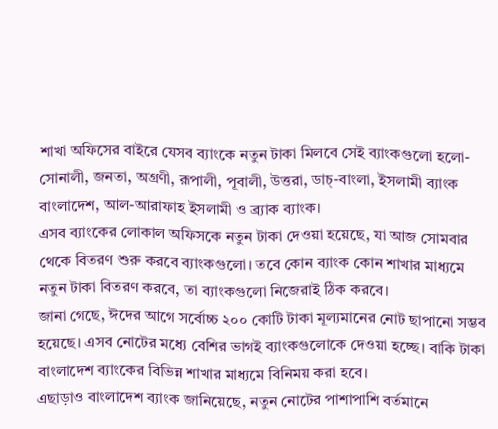শাখা অফিসের বাইরে যেসব ব্যাংকে নতুন টাকা মিলবে সেই ব্যাংকগুলো হলো- সোনালী, জনতা, অগ্রণী, রূপালী, পূবালী, উত্তরা, ডাচ্-বাংলা, ইসলামী ব্যাংক বাংলাদেশ, আল-আরাফাহ ইসলামী ও ব্র্যাক ব্যাংক।
এসব ব্যাংকের লোকাল অফিসকে নতুন টাকা দেওয়া হয়েছে, যা আজ সোমবার থেকে বিতরণ শুরু করবে ব্যাংকগুলো। তবে কোন ব্যাংক কোন শাখার মাধ্যমে নতুন টাকা বিতরণ করবে, তা ব্যাংকগুলো নিজেরাই ঠিক করবে।
জানা গেছে, ঈদের আগে সর্বোচ্চ ২০০ কোটি টাকা মূল্যমানের নোট ছাপানো সম্ভব হয়েছে। এসব নোটের মধ্যে বেশির ভাগই ব্যাংকগুলোকে দেওয়া হচ্ছে। বাকি টাকা বাংলাদেশ ব্যাংকের বিভিন্ন শাখার মাধ্যমে বিনিময় করা হবে।
এছাড়াও বাংলাদেশ ব্যাংক জানিয়েছে, নতুন নোটের পাশাপাশি বর্তমানে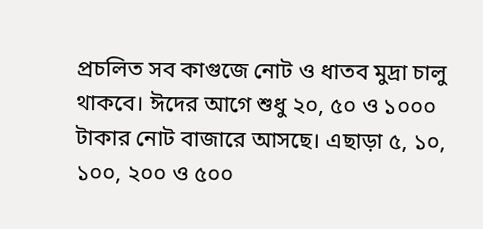প্রচলিত সব কাগুজে নোট ও ধাতব মুদ্রা চালু থাকবে। ঈদের আগে শুধু ২০, ৫০ ও ১০০০ টাকার নোট বাজারে আসছে। এছাড়া ৫, ১০, ১০০, ২০০ ও ৫০০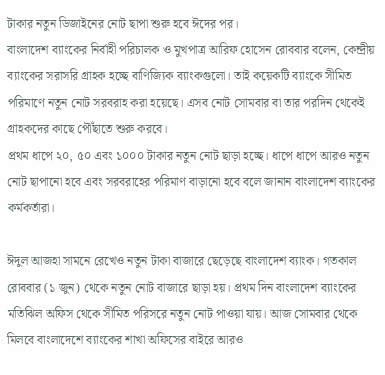টাকার নতুন ডিজাইনের নোট ছাপা শুরু হবে ঈদের পর।
বাংলাদেশ ব্যাংকের নির্বাহী পরিচালক ও মুখপাত্র আরিফ হোসেন রোববার বলেন, কেন্দ্রীয় ব্যাংকের সরাসরি গ্রাহক হচ্ছে বাণিজ্যিক ব্যাংকগুলো। তাই কয়েকটি ব্যাংকে সীমিত পরিমাণে নতুন নোট সরবরাহ করা হয়েছে। এসব নোট সোমবার বা তার পরদিন থেকেই গ্রাহকদের কাছে পৌঁছাতে শুরু করবে।
প্রথম ধাপে ২০, ৫০ এবং ১০০০ টাকার নতুন নোট ছাড়া হচ্ছে। ধাপে ধাপে আরও নতুন নোট ছাপানো হবে এবং সরবরাহের পরিমাণ বাড়ানো হবে বলে জানান বাংলাদেশ ব্যাংকের কর্মকর্তারা।

ঈদুল আজহা সামনে রেখেও নতুন টাকা বাজারে ছেড়েছে বাংলাদেশ ব্যাংক। গতকাল রোববার (১ জুন) থেকে নতুন নোট বাজারে ছাড়া হয়। প্রথম দিন বাংলাদেশ ব্যাংকের মতিঝিল অফিস থেকে সীমিত পরিসরে নতুন নোট পাওয়া যায়। আজ সোমবার থেকে মিলবে বাংলাদেশে ব্যাংকের শাখা অফিসের বাইরে আরও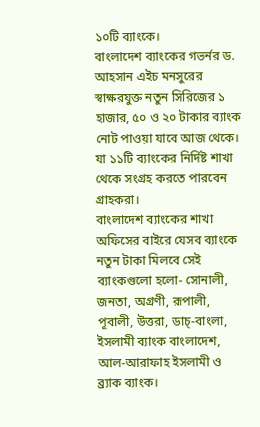১০টি ব্যাংকে।
বাংলাদেশ ব্যাংকের গভর্নর ড. আহসান এইচ মনসুরের স্বাক্ষরযুক্ত নতুন সিরিজের ১ হাজার, ৫০ ও ২০ টাকার ব্যাংক নোট পাওয়া যাবে আজ থেকে। যা ১১টি ব্যাংকের নির্দিষ্ট শাখা থেকে সংগ্রহ করতে পারবেন গ্রাহকরা।
বাংলাদেশ ব্যাংকের শাখা অফিসের বাইরে যেসব ব্যাংকে নতুন টাকা মিলবে সেই ব্যাংকগুলো হলো- সোনালী, জনতা, অগ্রণী, রূপালী, পূবালী, উত্তরা, ডাচ্-বাংলা, ইসলামী ব্যাংক বাংলাদেশ, আল-আরাফাহ ইসলামী ও ব্র্যাক ব্যাংক।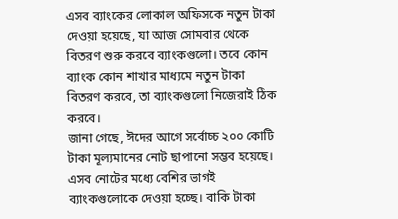এসব ব্যাংকের লোকাল অফিসকে নতুন টাকা দেওয়া হয়েছে, যা আজ সোমবার থেকে বিতরণ শুরু করবে ব্যাংকগুলো। তবে কোন ব্যাংক কোন শাখার মাধ্যমে নতুন টাকা বিতরণ করবে, তা ব্যাংকগুলো নিজেরাই ঠিক করবে।
জানা গেছে, ঈদের আগে সর্বোচ্চ ২০০ কোটি টাকা মূল্যমানের নোট ছাপানো সম্ভব হয়েছে। এসব নোটের মধ্যে বেশির ভাগই ব্যাংকগুলোকে দেওয়া হচ্ছে। বাকি টাকা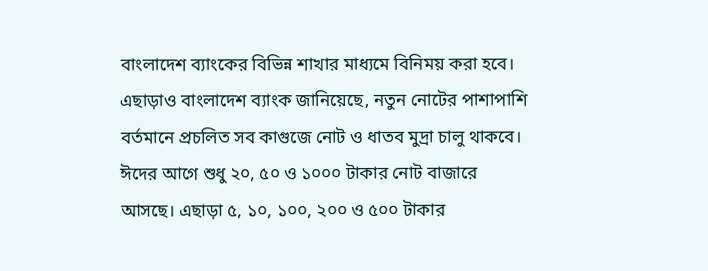বাংলাদেশ ব্যাংকের বিভিন্ন শাখার মাধ্যমে বিনিময় করা হবে।
এছাড়াও বাংলাদেশ ব্যাংক জানিয়েছে, নতুন নোটের পাশাপাশি বর্তমানে প্রচলিত সব কাগুজে নোট ও ধাতব মুদ্রা চালু থাকবে। ঈদের আগে শুধু ২০, ৫০ ও ১০০০ টাকার নোট বাজারে আসছে। এছাড়া ৫, ১০, ১০০, ২০০ ও ৫০০ টাকার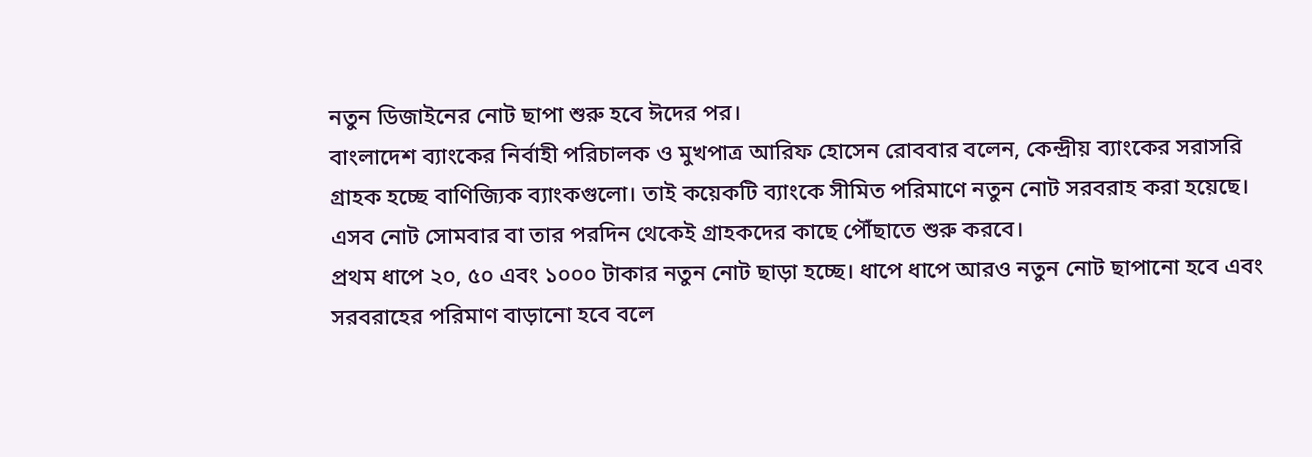নতুন ডিজাইনের নোট ছাপা শুরু হবে ঈদের পর।
বাংলাদেশ ব্যাংকের নির্বাহী পরিচালক ও মুখপাত্র আরিফ হোসেন রোববার বলেন, কেন্দ্রীয় ব্যাংকের সরাসরি গ্রাহক হচ্ছে বাণিজ্যিক ব্যাংকগুলো। তাই কয়েকটি ব্যাংকে সীমিত পরিমাণে নতুন নোট সরবরাহ করা হয়েছে। এসব নোট সোমবার বা তার পরদিন থেকেই গ্রাহকদের কাছে পৌঁছাতে শুরু করবে।
প্রথম ধাপে ২০, ৫০ এবং ১০০০ টাকার নতুন নোট ছাড়া হচ্ছে। ধাপে ধাপে আরও নতুন নোট ছাপানো হবে এবং সরবরাহের পরিমাণ বাড়ানো হবে বলে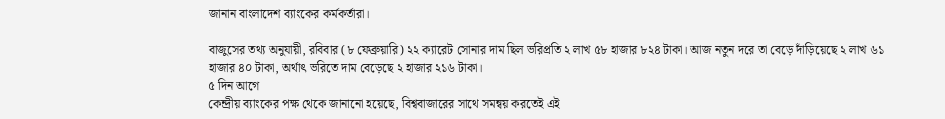জানান বাংলাদেশ ব্যাংকের কর্মকর্তারা।

বাজুসের তথ্য অনুযায়ী, রবিবার (৮ ফেব্রুয়ারি) ২২ ক্যারেট সোনার দাম ছিল ভরিপ্রতি ২ লাখ ৫৮ হাজার ৮২৪ টাকা। আজ নতুন দরে তা বেড়ে দাঁড়িয়েছে ২ লাখ ৬১ হাজার ৪০ টাকা, অর্থাৎ ভরিতে দাম বেড়েছে ২ হাজার ২১৬ টাকা।
৫ দিন আগে
কেন্দ্রীয় ব্যাংকের পক্ষ থেকে জানানো হয়েছে, বিশ্ববাজারের সাথে সমন্বয় করতেই এই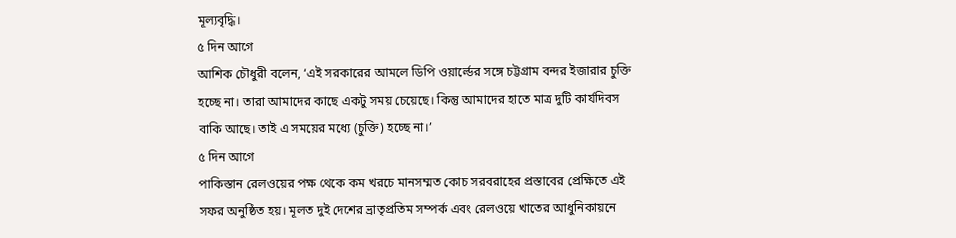মূল্যবৃদ্ধি।
৫ দিন আগে
আশিক চৌধুরী বলেন, ‘এই সরকারের আমলে ডিপি ওয়ার্ল্ডের সঙ্গে চট্টগ্রাম বন্দর ইজারার চুক্তি হচ্ছে না। তারা আমাদের কাছে একটু সময় চেয়েছে। কিন্তু আমাদের হাতে মাত্র দুটি কার্যদিবস বাকি আছে। তাই এ সময়ের মধ্যে (চুক্তি) হচ্ছে না।’
৫ দিন আগে
পাকিস্তান রেলওয়ের পক্ষ থেকে কম খরচে মানসম্মত কোচ সরবরাহের প্রস্তাবের প্রেক্ষিতে এই সফর অনুষ্ঠিত হয়। মূলত দুই দেশের ভ্রাতৃপ্রতিম সম্পর্ক এবং রেলওয়ে খাতের আধুনিকায়নে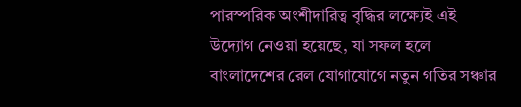পারস্পরিক অংশীদারিত্ব বৃদ্ধির লক্ষ্যেই এই উদ্যোগ নেওয়া হয়েছে, যা সফল হলে বাংলাদেশের রেল যোগাযোগে নতুন গতির সঞ্চার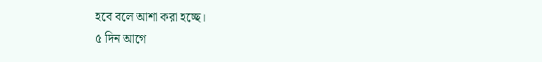হবে বলে আশা করা হচ্ছে।
৫ দিন আগে